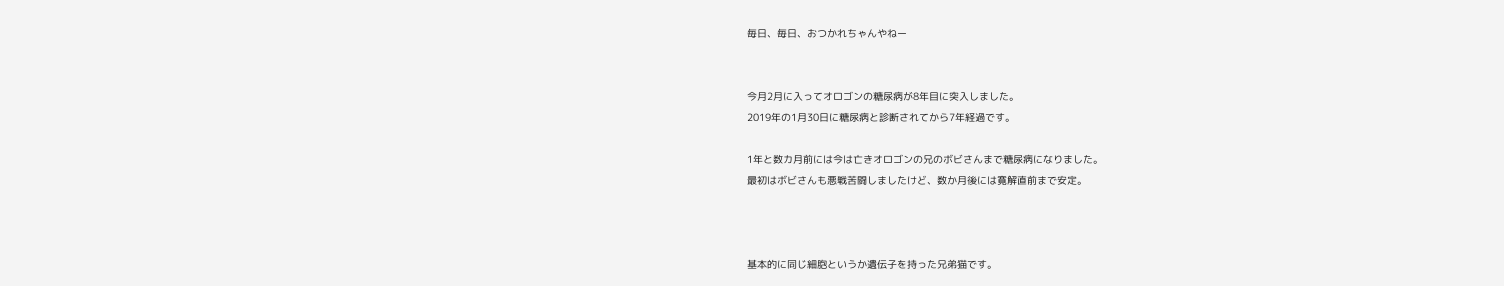毎日、毎日、おつかれちゃんやねー


今月2月に入ってオロゴンの糖尿病が8年目に突入しました。
2019年の1月30日に糖尿病と診断されてから7年経過です。

1年と数カ月前には今は亡きオロゴンの兄のボビさんまで糖尿病になりました。
最初はボビさんも悪戦苦闘しましたけど、数か月後には寛解直前まで安定。



基本的に同じ細胞というか遺伝子を持った兄弟猫です。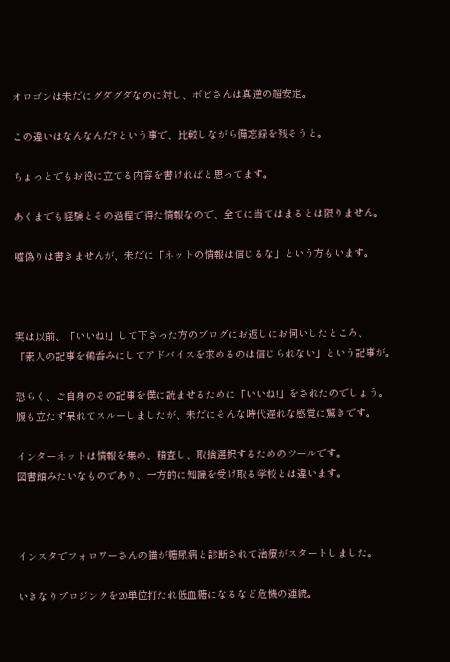オロゴンは未だにグダグダなのに対し、ボビさんは真逆の超安定。

この違いはなんなんだ?という事で、比較しながら備忘録を残そうと。

ちょっとでもお役に立てる内容を書ければと思ってます。

あくまでも経験とその過程で得た情報なので、全てに当てはまるとは限りません。

嘘偽りは書きませんが、未だに「ネットの情報は信じるな」という方もいます。



実は以前、「いいね!」して下さった方のブログにお返しにお伺いしたところ、
「素人の記事を鵜呑みにしてアドバイスを求めるのは信じられない」という記事が。

恐らく、ご自身のその記事を僕に読ませるために「いいね!」をされたのでしょう。
腹も立たず呆れてスルーしましたが、未だにそんな時代遅れな感覚に驚きです。

インターネットは情報を集め、精査し、取捨選択するためのツールです。
図書館みたいなものであり、一方的に知識を受け取る学校とは違います。



インスタでフォロワーさんの猫が糖尿病と診断されて治療がスタートしました。

いきなりプロジンクを20単位打たれ低血糖になるなど危機の連続。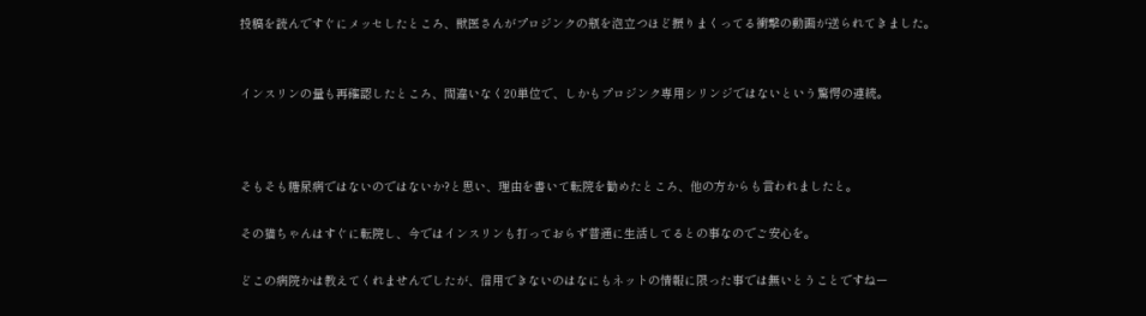投稿を読んですぐにメッセしたところ、獣医さんがプロジンクの瓶を泡立つほど振りまくってる衝撃の動画が送られてきました。


インスリンの量も再確認したところ、間違いなく20単位で、しかもプロジンク専用シリンジではないという驚愕の連続。



そもそも糖尿病ではないのではないか?と思い、理由を書いて転院を勧めたところ、他の方からも言われましたと。

その猫ちゃんはすぐに転院し、今ではインスリンも打っておらず普通に生活してるとの事なのでご安心を。

どこの病院かは教えてくれませんでしたが、信用できないのはなにもネットの情報に限った事では無いとうことですねー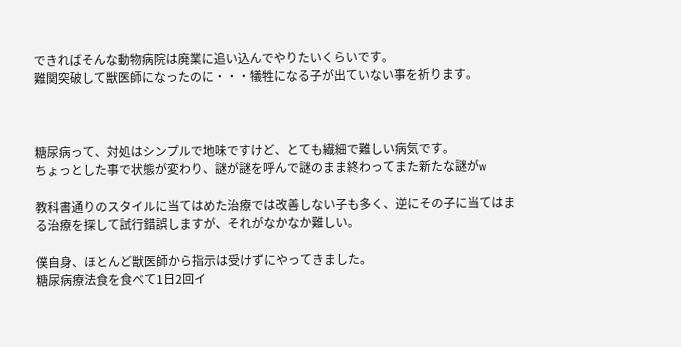できればそんな動物病院は廃業に追い込んでやりたいくらいです。
難関突破して獣医師になったのに・・・犠牲になる子が出ていない事を祈ります。



糖尿病って、対処はシンプルで地味ですけど、とても繊細で難しい病気です。
ちょっとした事で状態が変わり、謎が謎を呼んで謎のまま終わってまた新たな謎がw

教科書通りのスタイルに当てはめた治療では改善しない子も多く、逆にその子に当てはまる治療を探して試行錯誤しますが、それがなかなか難しい。

僕自身、ほとんど獣医師から指示は受けずにやってきました。
糖尿病療法食を食べて1日2回イ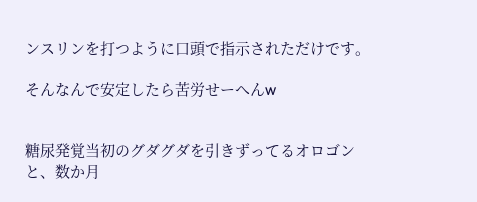ンスリンを打つように口頭で指示されただけです。

そんなんで安定したら苦労せーへんw


糖尿発覚当初のグダグダを引きずってるオロゴンと、数か月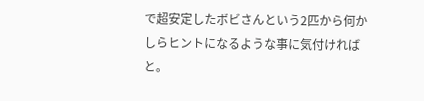で超安定したボビさんという2匹から何かしらヒントになるような事に気付ければと。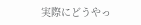実際にどうやっ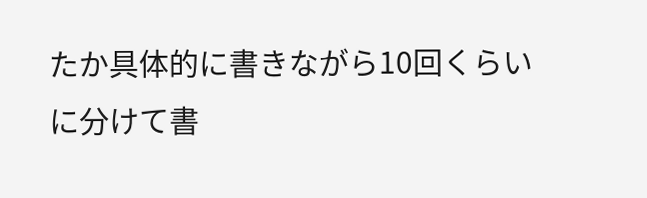たか具体的に書きながら10回くらいに分けて書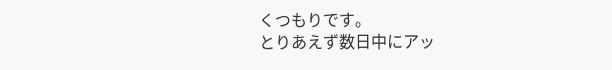くつもりです。
とりあえず数日中にアッ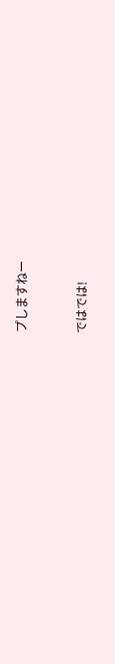プしますねー


ではでは!